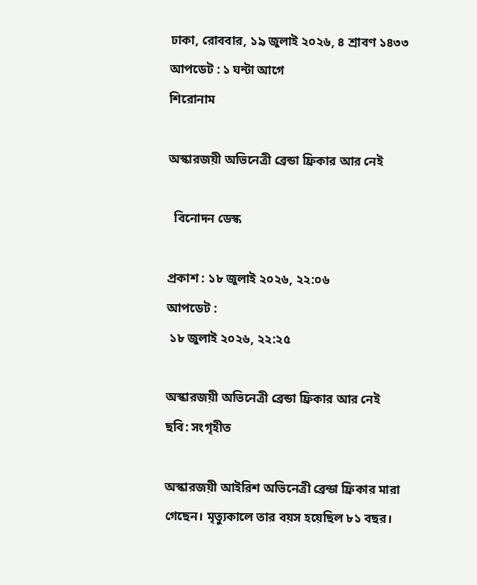ঢাকা, রোববার, ১৯ জুলাই ২০২৬, ৪ শ্রাবণ ১৪৩৩ আপডেট : ১ ঘন্টা আগে
শিরোনাম

অস্কারজয়ী অভিনেত্রী ব্রেন্ডা ফ্রিকার আর নেই

  বিনোদন ডেস্ক

প্রকাশ : ১৮ জুলাই ২০২৬, ২২:০৬
আপডেট :
 ১৮ জুলাই ২০২৬, ২২:২৫

অস্কারজয়ী অভিনেত্রী ব্রেন্ডা ফ্রিকার আর নেই
ছবি: সংগৃহীত

অস্কারজয়ী আইরিশ অভিনেত্রী ব্রেন্ডা ফ্রিকার মারা গেছেন। মৃত্যুকালে তার বয়স হয়েছিল ৮১ বছর।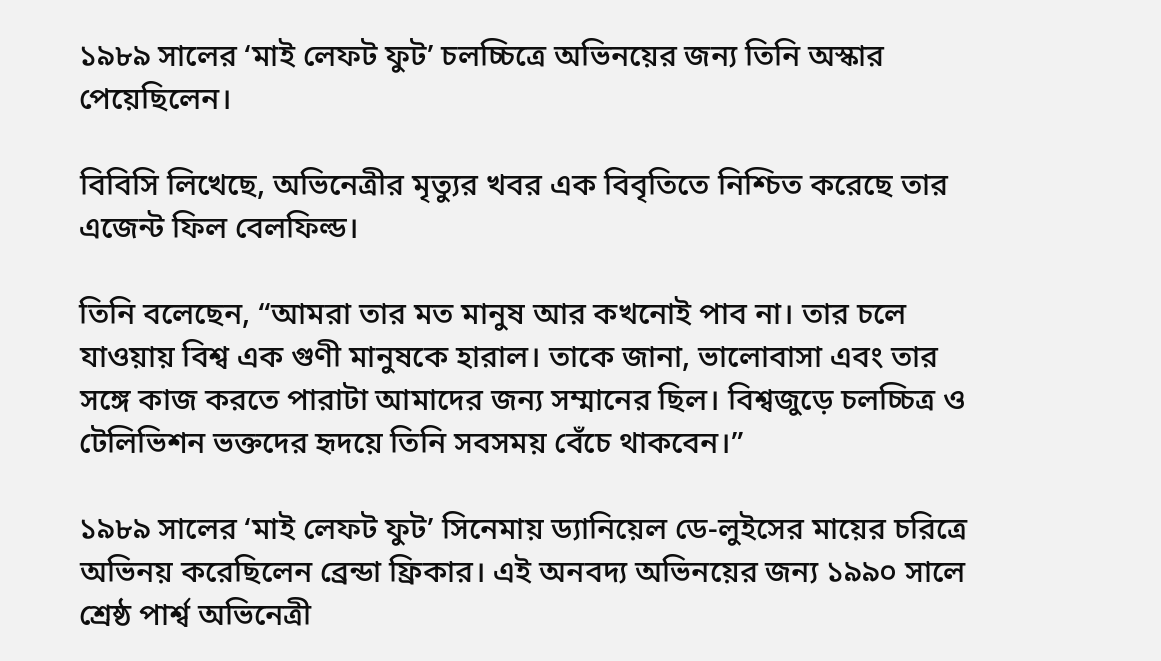১৯৮৯ সালের ‘মাই লেফট ফুট’ চলচ্চিত্রে অভিনয়ের জন্য তিনি অস্কার পেয়েছিলেন।

বিবিসি লিখেছে, অভিনেত্রীর মৃত্যুর খবর এক বিবৃতিতে নিশ্চিত করেছে তার এজেন্ট ফিল বেলফিল্ড।

তিনি বলেছেন, “আমরা তার মত মানুষ আর কখনোই পাব না। তার চলে যাওয়ায় বিশ্ব এক গুণী মানুষকে হারাল। তাকে জানা, ভালোবাসা এবং তার সঙ্গে কাজ করতে পারাটা আমাদের জন্য সম্মানের ছিল। বিশ্বজুড়ে চলচ্চিত্র ও টেলিভিশন ভক্তদের হৃদয়ে তিনি সবসময় বেঁচে থাকবেন।”

১৯৮৯ সালের ‘মাই লেফট ফুট’ সিনেমায় ড্যানিয়েল ডে-লুইসের মায়ের চরিত্রে অভিনয় করেছিলেন ব্রেন্ডা ফ্রিকার। এই অনবদ্য অভিনয়ের জন্য ১৯৯০ সালে শ্রেষ্ঠ পার্শ্ব অভিনেত্রী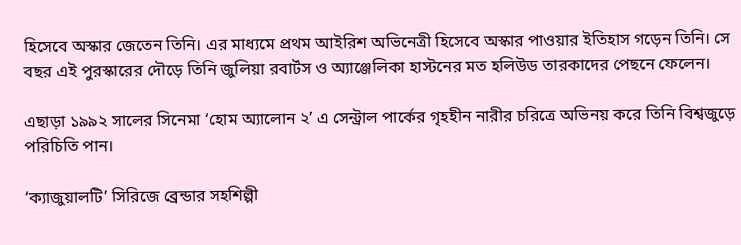হিসেবে অস্কার জেতেন তিনি। এর মাধ্যমে প্রথম আইরিশ অভিনেত্রী হিসেবে অস্কার পাওয়ার ইতিহাস গড়েন তিনি। সে বছর এই পুরস্কারের দৌড়ে তিনি জুলিয়া রবার্টস ও অ্যাঞ্জেলিকা হাস্টনের মত হলিউড তারকাদের পেছনে ফেলেন।

এছাড়া ১৯৯২ সালের সিনেমা ‘হোম অ্যালোন ২’ এ সেন্ট্রাল পার্কের গৃহহীন নারীর চরিত্রে অভিনয় করে তিনি বিশ্বজুড়ে পরিচিতি পান।

‘ক্যাজুয়ালটি’ সিরিজে ব্রেন্ডার সহশিল্পী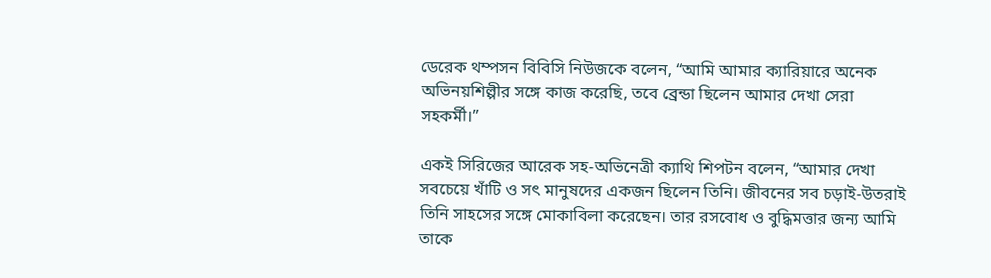ডেরেক থম্পসন বিবিসি নিউজকে বলেন, “আমি আমার ক্যারিয়ারে অনেক অভিনয়শিল্পীর সঙ্গে কাজ করেছি, তবে ব্রেন্ডা ছিলেন আমার দেখা সেরা সহকর্মী।”

একই সিরিজের আরেক সহ-অভিনেত্রী ক্যাথি শিপটন বলেন, “আমার দেখা সবচেয়ে খাঁটি ও সৎ মানুষদের একজন ছিলেন তিনি। জীবনের সব চড়াই-উতরাই তিনি সাহসের সঙ্গে মোকাবিলা করেছেন। তার রসবোধ ও বুদ্ধিমত্তার জন্য আমি তাকে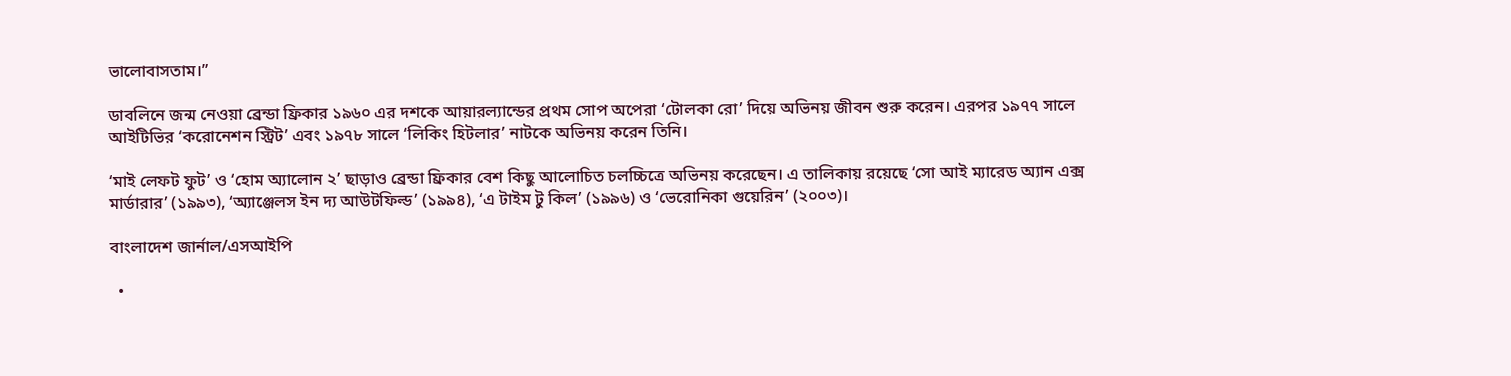ভালোবাসতাম।”

ডাবলিনে জন্ম নেওয়া ব্রেন্ডা ফ্রিকার ১৯৬০ এর দশকে আয়ারল্যান্ডের প্রথম সোপ অপেরা ‘টোলকা রো’ দিয়ে অভিনয় জীবন শুরু করেন। এরপর ১৯৭৭ সালে আইটিভির ‘করোনেশন স্ট্রিট’ এবং ১৯৭৮ সালে ‘লিকিং হিটলার’ নাটকে অভিনয় করেন তিনি।

‘মাই লেফট ফুট’ ও ‘হোম অ্যালোন ২’ ছাড়াও ব্রেন্ডা ফ্রিকার বেশ কিছু আলোচিত চলচ্চিত্রে অভিনয় করেছেন। এ তালিকায় রয়েছে ‘সো আই ম্যারেড অ্যান এক্স মার্ডারার’ (১৯৯৩), ‘অ্যাঞ্জেলস ইন দ্য আউটফিল্ড’ (১৯৯৪), ‘এ টাইম টু কিল’ (১৯৯৬) ও ‘ভেরোনিকা গুয়েরিন’ (২০০৩)।

বাংলাদেশ জার্নাল/এসআইপি

  •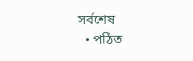সর্বশেষ
  • পঠিত